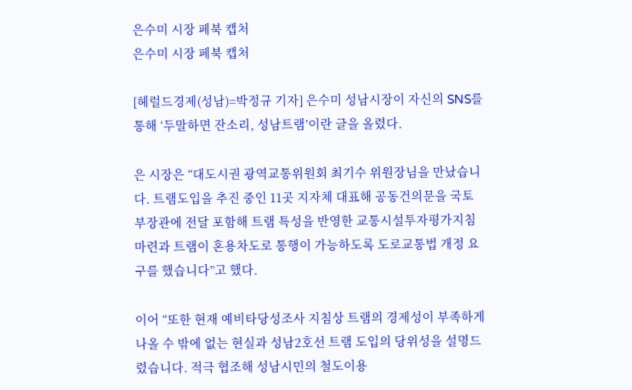은수미 시장 페북 캡처
은수미 시장 페북 캡처

[헤럴드경제(성남)=박정규 기자] 은수미 성남시장이 자신의 SNS를 통해 ‘두말하면 잔소리, 성남트램’이란 글을 올렸다.

은 시장은 “대도시권 광역교통위원회 최기수 위원장님을 만났습니다. 트램도입을 추진 중인 11곳 지자체 대표해 공동건의문을 국토부장관에 전달 포함해 트램 특성을 반영한 교통시설투자평가지침 마련과 트램이 혼용차도로 통행이 가능하도록 도로교통법 개정 요구를 했습니다”고 했다.

이어 “또한 현재 예비타당성조사 지침상 트램의 경제성이 부족하게 나올 수 밖에 없는 현실과 성남2호선 트램 도입의 당위성을 설명드렸습니다. 적극 협조해 성남시민의 철도이용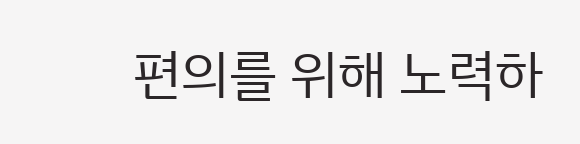편의를 위해 노력하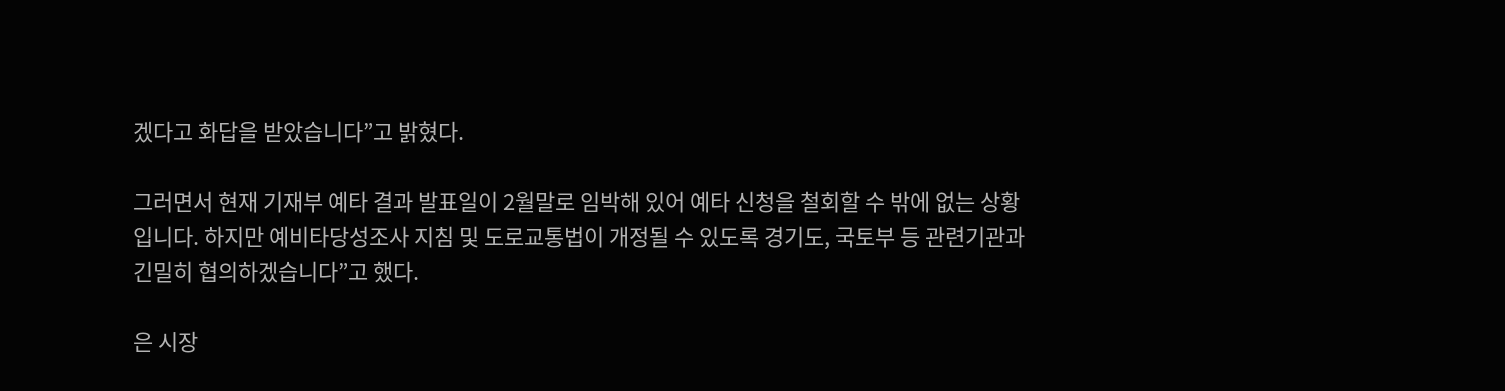겠다고 화답을 받았습니다”고 밝혔다.

그러면서 현재 기재부 예타 결과 발표일이 2월말로 임박해 있어 예타 신청을 철회할 수 밖에 없는 상황입니다. 하지만 예비타당성조사 지침 및 도로교통법이 개정될 수 있도록 경기도, 국토부 등 관련기관과 긴밀히 협의하겠습니다”고 했다.

은 시장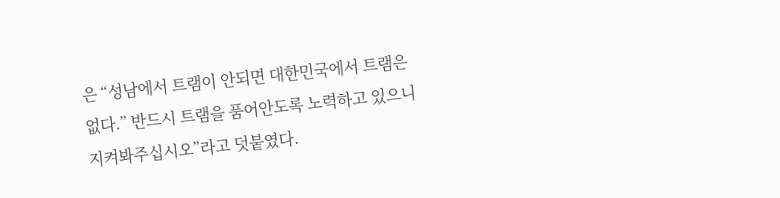은 “성남에서 트램이 안되면 대한민국에서 트램은 없다.” 반드시 트램을 품어안도록 노력하고 있으니 지켜봐주십시오”라고 덧붙였다.